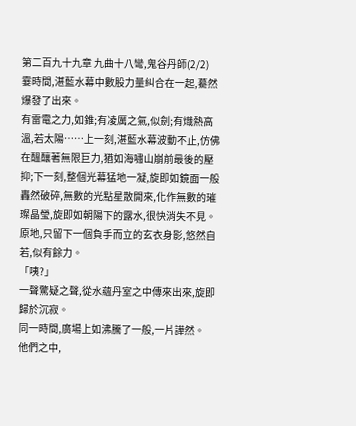第二百九十九章 九曲十八彎,鬼谷丹師(2/2)
霎時間,湛藍水幕中數股力量糾合在一起,驀然爆發了出來。
有雷電之力,如錐;有凌厲之氣,似劍;有熾熱高溫,若太陽……上一刻,湛藍水幕波動不止,仿佛在醞釀著無限巨力,猶如海嘯山崩前最後的壓抑;下一刻,整個光幕猛地一凝,旋即如鏡面一般轟然破碎,無數的光點星散開來,化作無數的璀璨晶瑩,旋即如朝陽下的露水,很快消失不見。
原地,只留下一個負手而立的玄衣身影,悠然自若,似有餘力。
「咦?」
一聲驚疑之聲,從水蘊丹室之中傳來出來,旋即歸於沉寂。
同一時間,廣場上如沸騰了一般,一片譁然。
他們之中,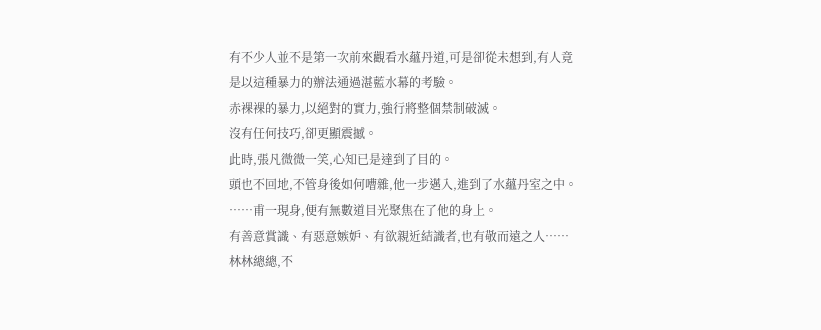有不少人並不是第一次前來觀看水蘊丹道,可是卻從未想到,有人竟是以這種暴力的辦法通過湛藍水幕的考驗。
赤裸裸的暴力,以絕對的實力,強行將整個禁制破滅。
沒有任何技巧,卻更顯震撼。
此時,張凡微微一笑,心知已是達到了目的。
頭也不回地,不管身後如何嘈雜,他一步邁入,進到了水蘊丹室之中。
……甫一現身,便有無數道目光聚焦在了他的身上。
有善意賞識、有惡意嫉妒、有欲親近結識者,也有敬而遠之人……林林總總,不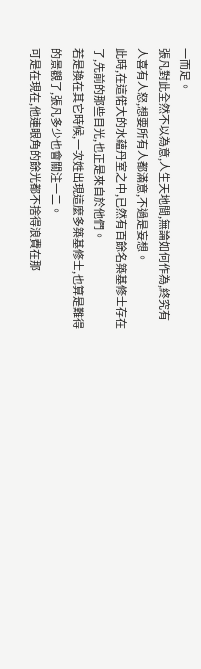一而足。
張凡對此全然不以為意,人生天地間,無論如何作為,終究有人喜有人怒,想要所有人都滿意,不過是妄想。
此時,在這偌大的水蘊丹室之中,已然有百餘名築基修士存在了,先前的那些目光,也正是來自於他們。
若是換在其它時候,一次姓出現這麼多築基修士,也算是難得的景觀了,張凡多少也會關注一二。
可是在現在,他連眼角的餘光都不捨得浪費在那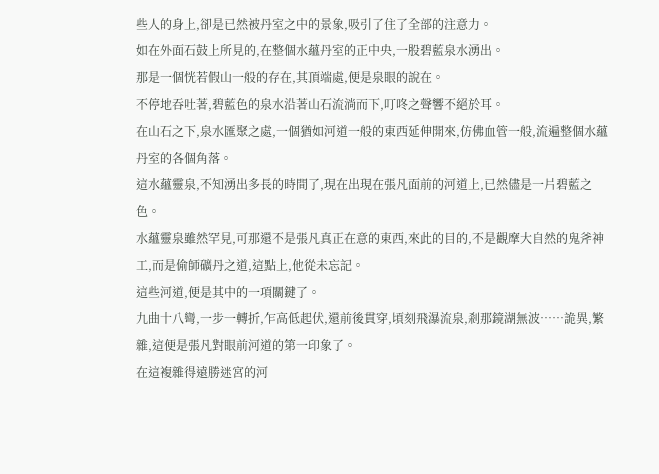些人的身上,卻是已然被丹室之中的景象,吸引了住了全部的注意力。
如在外面石鼓上所見的,在整個水蘊丹室的正中央,一股碧藍泉水湧出。
那是一個恍若假山一般的存在,其頂端處,便是泉眼的說在。
不停地吞吐著,碧藍色的泉水沿著山石流淌而下,叮咚之聲響不絕於耳。
在山石之下,泉水匯聚之處,一個猶如河道一般的東西延伸開來,仿佛血管一般,流遍整個水蘊丹室的各個角落。
這水蘊靈泉,不知湧出多長的時間了,現在出現在張凡面前的河道上,已然儘是一片碧藍之色。
水蘊靈泉雖然罕見,可那還不是張凡真正在意的東西,來此的目的,不是觀摩大自然的鬼斧神工,而是偷師礦丹之道,這點上,他從未忘記。
這些河道,便是其中的一項關鍵了。
九曲十八彎,一步一轉折,乍高低起伏,還前後貫穿,頃刻飛瀑流泉,剎那鏡湖無波……詭異,繁雜,這便是張凡對眼前河道的第一印象了。
在這複雜得遠勝迷宮的河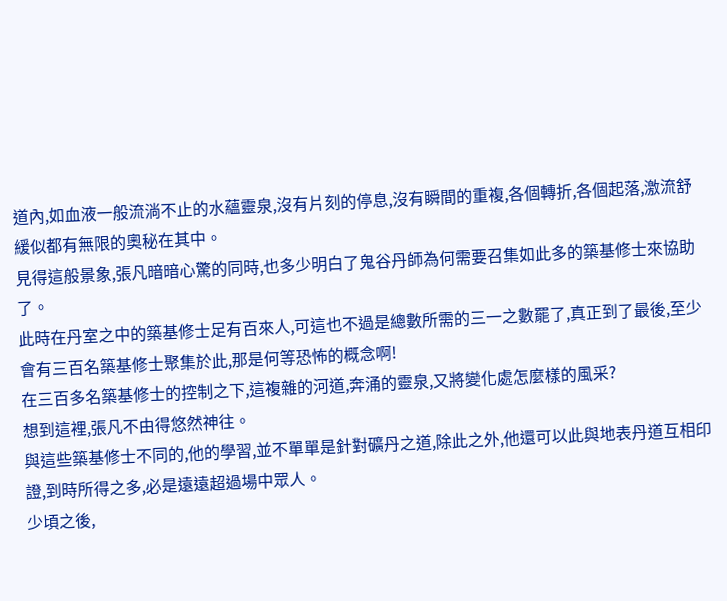道內,如血液一般流淌不止的水蘊靈泉,沒有片刻的停息,沒有瞬間的重複,各個轉折,各個起落,激流舒緩似都有無限的奧秘在其中。
見得這般景象,張凡暗暗心驚的同時,也多少明白了鬼谷丹師為何需要召集如此多的築基修士來協助了。
此時在丹室之中的築基修士足有百來人,可這也不過是總數所需的三一之數罷了,真正到了最後,至少會有三百名築基修士聚集於此,那是何等恐怖的概念啊!
在三百多名築基修士的控制之下,這複雜的河道,奔涌的靈泉,又將變化處怎麼樣的風采?
想到這裡,張凡不由得悠然神往。
與這些築基修士不同的,他的學習,並不單單是針對礦丹之道,除此之外,他還可以此與地表丹道互相印證,到時所得之多,必是遠遠超過場中眾人。
少頃之後,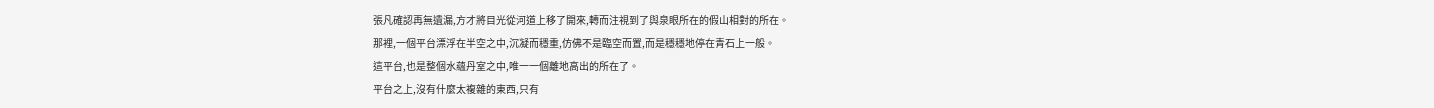張凡確認再無遺漏,方才將目光從河道上移了開來,轉而注視到了與泉眼所在的假山相對的所在。
那裡,一個平台漂浮在半空之中,沉凝而穩重,仿佛不是臨空而置,而是穩穩地停在青石上一般。
這平台,也是整個水蘊丹室之中,唯一一個離地高出的所在了。
平台之上,沒有什麼太複雜的東西,只有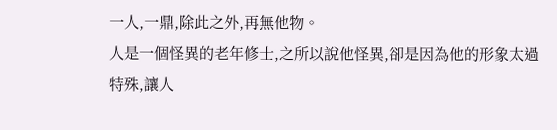一人,一鼎,除此之外,再無他物。
人是一個怪異的老年修士,之所以說他怪異,卻是因為他的形象太過特殊,讓人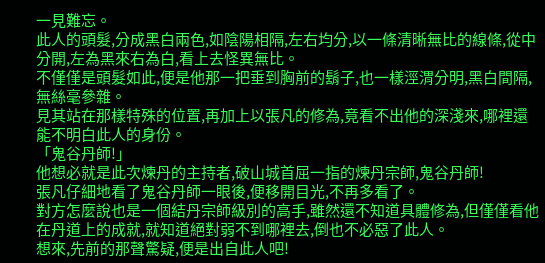一見難忘。
此人的頭髮,分成黑白兩色,如陰陽相隔,左右均分,以一條清晰無比的線條,從中分開,左為黑來右為白,看上去怪異無比。
不僅僅是頭髮如此,便是他那一把垂到胸前的鬍子,也一樣涇渭分明,黑白間隔,無絲毫參雜。
見其站在那樣特殊的位置,再加上以張凡的修為,竟看不出他的深淺來,哪裡還能不明白此人的身份。
「鬼谷丹師!」
他想必就是此次煉丹的主持者,破山城首屈一指的煉丹宗師,鬼谷丹師!
張凡仔細地看了鬼谷丹師一眼後,便移開目光,不再多看了。
對方怎麼說也是一個結丹宗師級別的高手,雖然還不知道具體修為,但僅僅看他在丹道上的成就,就知道絕對弱不到哪裡去,倒也不必惡了此人。
想來,先前的那聲驚疑,便是出自此人吧!